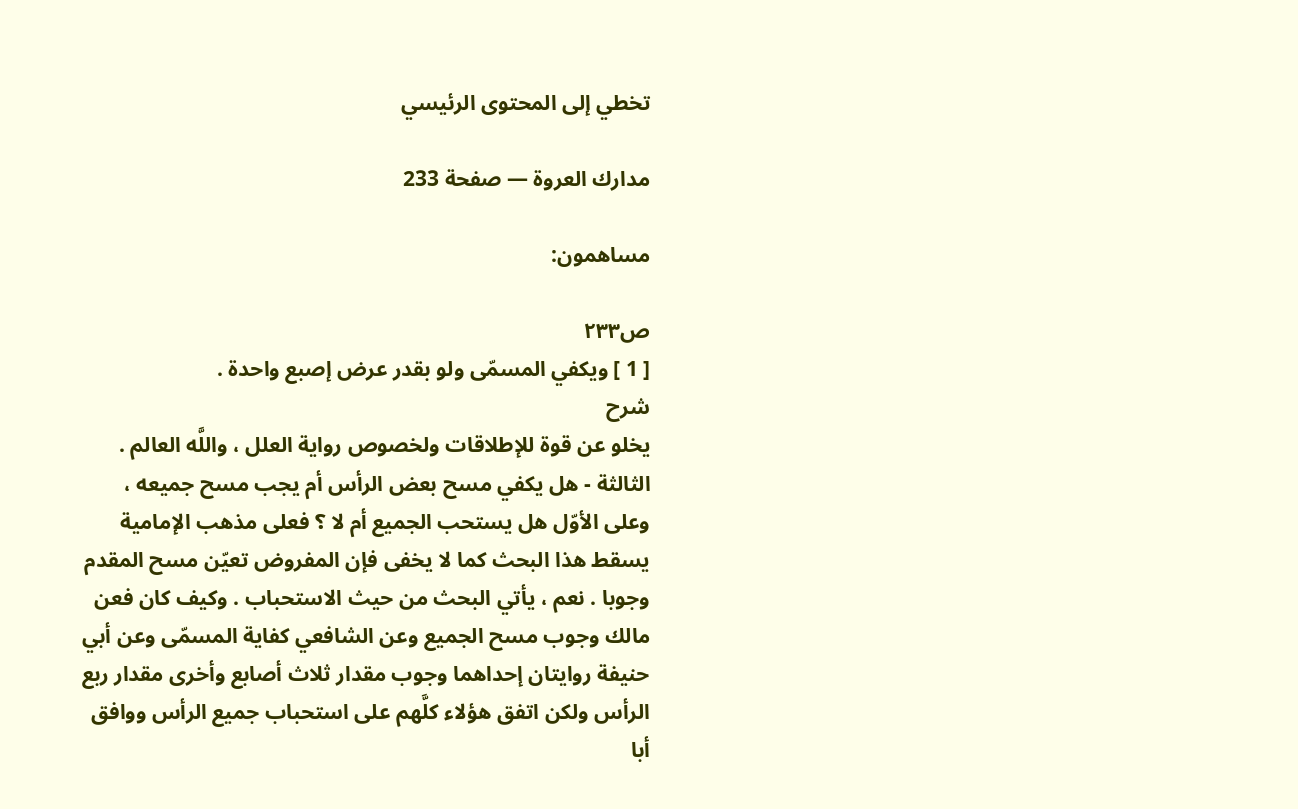تخطي إلى المحتوى الرئيسي

مدارك العروة — صفحة 233

مساهمون:

ص٢٣٣
[ 1 ] ويكفي المسمّى ولو بقدر عرض إصبع واحدة .
شرح
يخلو عن قوة للإطلاقات ولخصوص رواية العلل ، واللَّه العالم . الثالثة - هل يكفي مسح بعض الرأس أم يجب مسح جميعه ، وعلى الأوّل هل يستحب الجميع أم لا ؟ فعلى مذهب الإمامية يسقط هذا البحث كما لا يخفى فإن المفروض تعيّن مسح المقدم وجوبا . نعم ، يأتي البحث من حيث الاستحباب . وكيف كان فعن مالك وجوب مسح الجميع وعن الشافعي كفاية المسمّى وعن أبي حنيفة روايتان إحداهما وجوب مقدار ثلاث أصابع وأخرى مقدار ربع الرأس ولكن اتفق هؤلاء كلَّهم على استحباب جميع الرأس ووافق أبا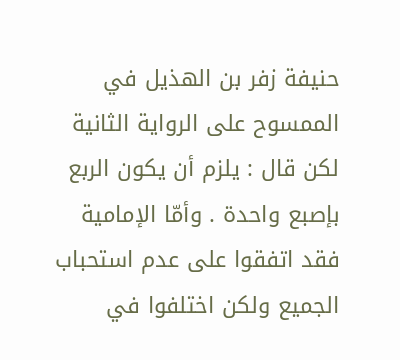حنيفة زفر بن الهذيل في الممسوح على الرواية الثانية لكن قال : يلزم أن يكون الربع بإصبع واحدة . وأمّا الإمامية فقد اتفقوا على عدم استحباب الجميع ولكن اختلفوا في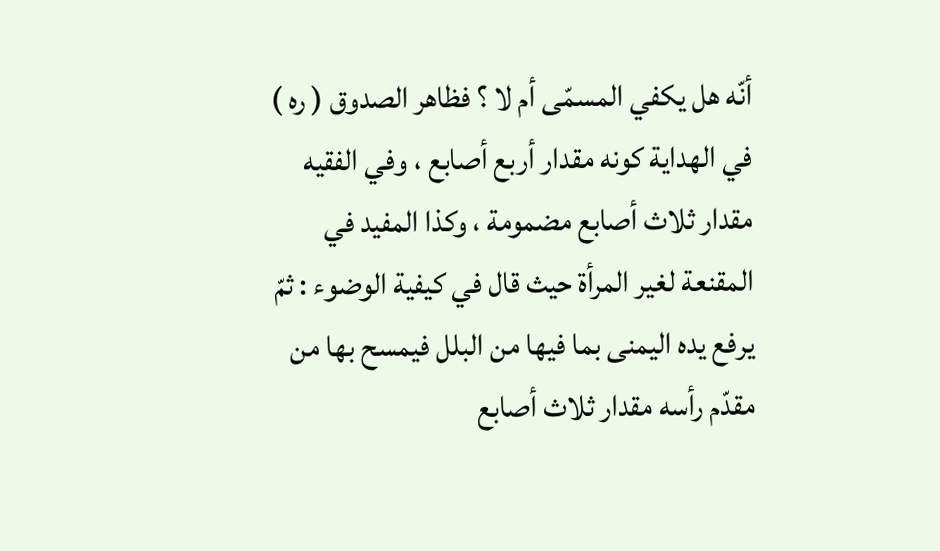أنّه هل يكفي المسمّى أم لا ؟ فظاهر الصدوق ( ره ) في الهداية كونه مقدار أربع أصابع ، وفي الفقيه مقدار ثلاث أصابع مضمومة ، وكذا المفيد في المقنعة لغير المرأة حيث قال في كيفية الوضوء : ثمّ يرفع يده اليمنى بما فيها من البلل فيمسح بها من مقدّم رأسه مقدار ثلاث أصابع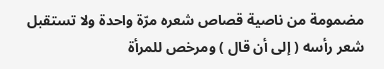مضمومة من ناصية قصاص شعره مرّة واحدة ولا تستقبل شعر رأسه ( إلى أن قال ) ومرخص للمرأة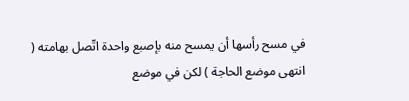في مسح رأسها أن يمسح منه بإصبع واحدة اتّصل بهامته ( انتهى موضع الحاجة ) لكن في موضع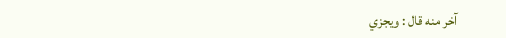آخر منه قال : ويجزي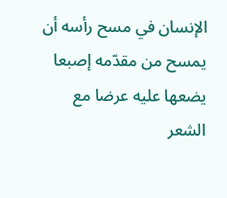الإنسان في مسح رأسه أن يمسح من مقدّمه إصبعا يضعها عليه عرضا مع الشعر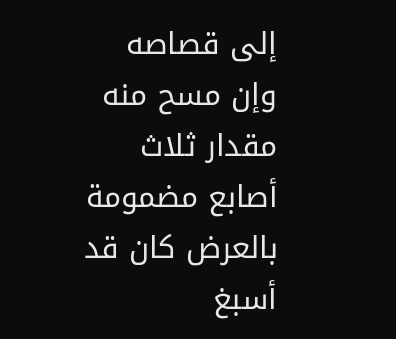إلى قصاصه وإن مسح منه مقدار ثلاث أصابع مضمومة بالعرض كان قد أسبغ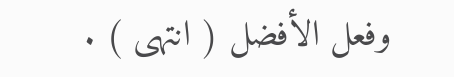وفعل الأفضل ( انتهى ) .